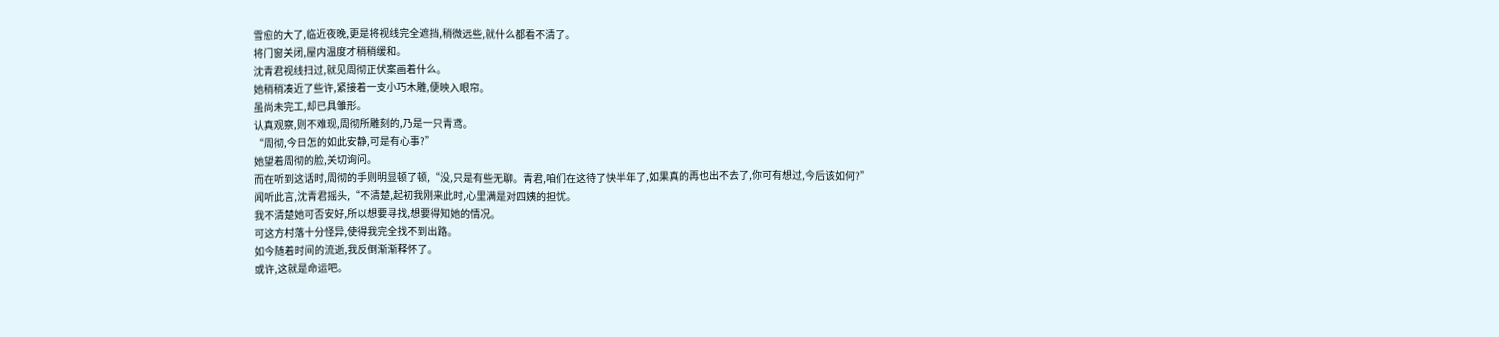雪愈的大了,临近夜晚,更是将视线完全遮挡,稍微远些,就什么都看不清了。
将门窗关闭,屋内温度才稍稍缓和。
沈青君视线扫过,就见周彻正伏案画着什么。
她稍稍凑近了些许,紧接着一支小巧木雕,便映入眼帘。
虽尚未完工,却已具雏形。
认真观察,则不难现,周彻所雕刻的,乃是一只青鸢。
“周彻,今日怎的如此安静,可是有心事?”
她望着周彻的脸,关切询问。
而在听到这话时,周彻的手则明显顿了顿,“没,只是有些无聊。青君,咱们在这待了快半年了,如果真的再也出不去了,你可有想过,今后该如何?”
闻听此言,沈青君摇头,“不清楚,起初我刚来此时,心里满是对四姨的担忧。
我不清楚她可否安好,所以想要寻找,想要得知她的情况。
可这方村落十分怪异,使得我完全找不到出路。
如今随着时间的流逝,我反倒渐渐释怀了。
或许,这就是命运吧。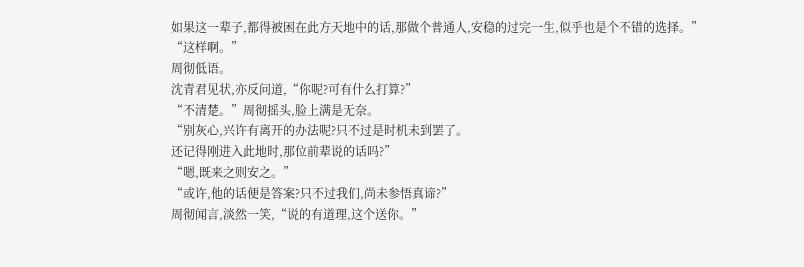如果这一辈子,都得被困在此方天地中的话,那做个普通人,安稳的过完一生,似乎也是个不错的选择。”
“这样啊。”
周彻低语。
沈青君见状,亦反问道,“你呢?可有什么打算?”
“不清楚。”周彻摇头,脸上满是无奈。
“别灰心,兴许有离开的办法呢?只不过是时机未到罢了。
还记得刚进入此地时,那位前辈说的话吗?”
“嗯,既来之则安之。”
“或许,他的话便是答案?只不过我们,尚未参悟真谛?”
周彻闻言,淡然一笑,“说的有道理,这个送你。”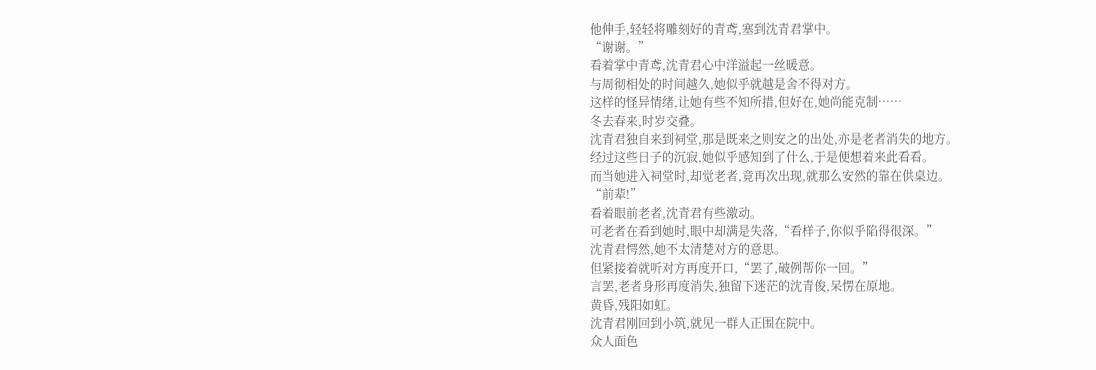他伸手,轻轻将雕刻好的青鸢,塞到沈青君掌中。
“谢谢。”
看着掌中青鸢,沈青君心中洋溢起一丝暖意。
与周彻相处的时间越久,她似乎就越是舍不得对方。
这样的怪异情绪,让她有些不知所措,但好在,她尚能克制……
冬去春来,时岁交叠。
沈青君独自来到祠堂,那是既来之则安之的出处,亦是老者消失的地方。
经过这些日子的沉寂,她似乎感知到了什么,于是便想着来此看看。
而当她进入祠堂时,却觉老者,竟再次出现,就那么安然的靠在供桌边。
“前辈!”
看着眼前老者,沈青君有些激动。
可老者在看到她时,眼中却满是失落,“看样子,你似乎陷得很深。”
沈青君愕然,她不太清楚对方的意思。
但紧接着就听对方再度开口,“罢了,破例帮你一回。”
言罢,老者身形再度消失,独留下迷茫的沈青俊,呆愣在原地。
黄昏,残阳如虹。
沈青君刚回到小筑,就见一群人正围在院中。
众人面色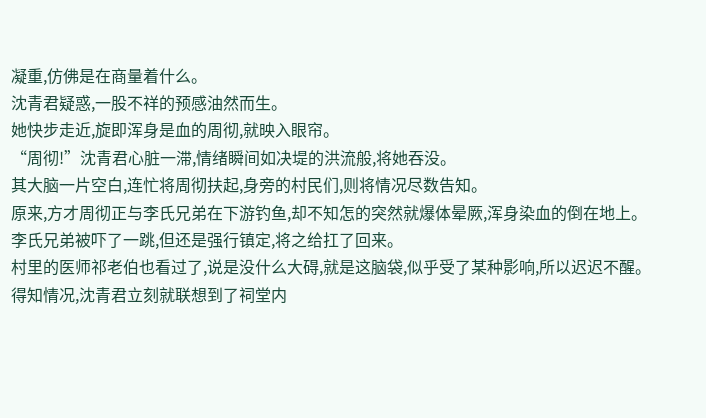凝重,仿佛是在商量着什么。
沈青君疑惑,一股不祥的预感油然而生。
她快步走近,旋即浑身是血的周彻,就映入眼帘。
“周彻!”沈青君心脏一滞,情绪瞬间如决堤的洪流般,将她吞没。
其大脑一片空白,连忙将周彻扶起,身旁的村民们,则将情况尽数告知。
原来,方才周彻正与李氏兄弟在下游钓鱼,却不知怎的突然就爆体晕厥,浑身染血的倒在地上。
李氏兄弟被吓了一跳,但还是强行镇定,将之给扛了回来。
村里的医师祁老伯也看过了,说是没什么大碍,就是这脑袋,似乎受了某种影响,所以迟迟不醒。
得知情况,沈青君立刻就联想到了祠堂内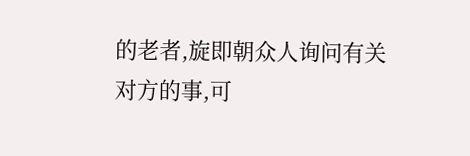的老者,旋即朝众人询问有关对方的事,可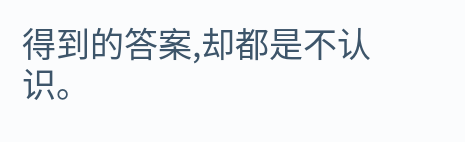得到的答案,却都是不认识。